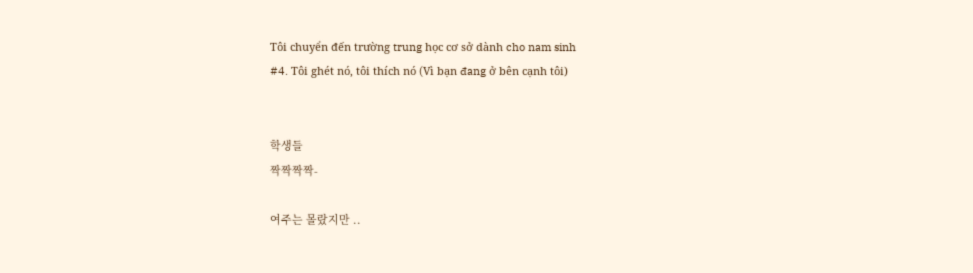Tôi chuyển đến trường trung học cơ sở dành cho nam sinh
#4. Tôi ghét nó, tôi thích nó (Vì bạn đang ở bên cạnh tôi)


학생들
짝짝짝짝-

여주는 몰랐지만 ..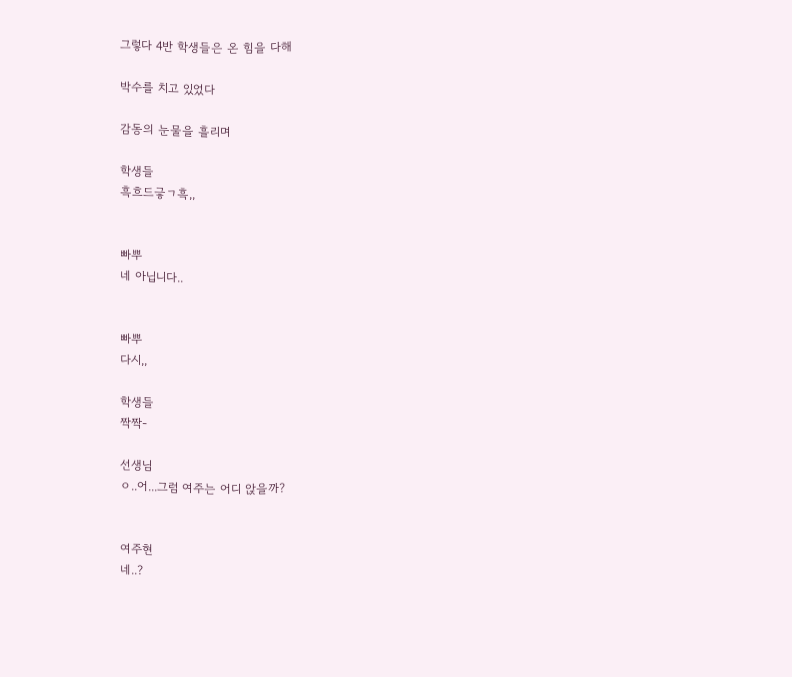그렇다 4반 학생들은 온 힘을 다해

박수를 치고 있었다

감동의 눈물을 흘리며

학생들
흑흐드긓ㄱ흑,,


빠뿌
네 아닙니다..


빠뿌
다시,,

학생들
짝짝-

선생님
ㅇ..어...그럼 여주는 어디 앉을까?


여주현
네..?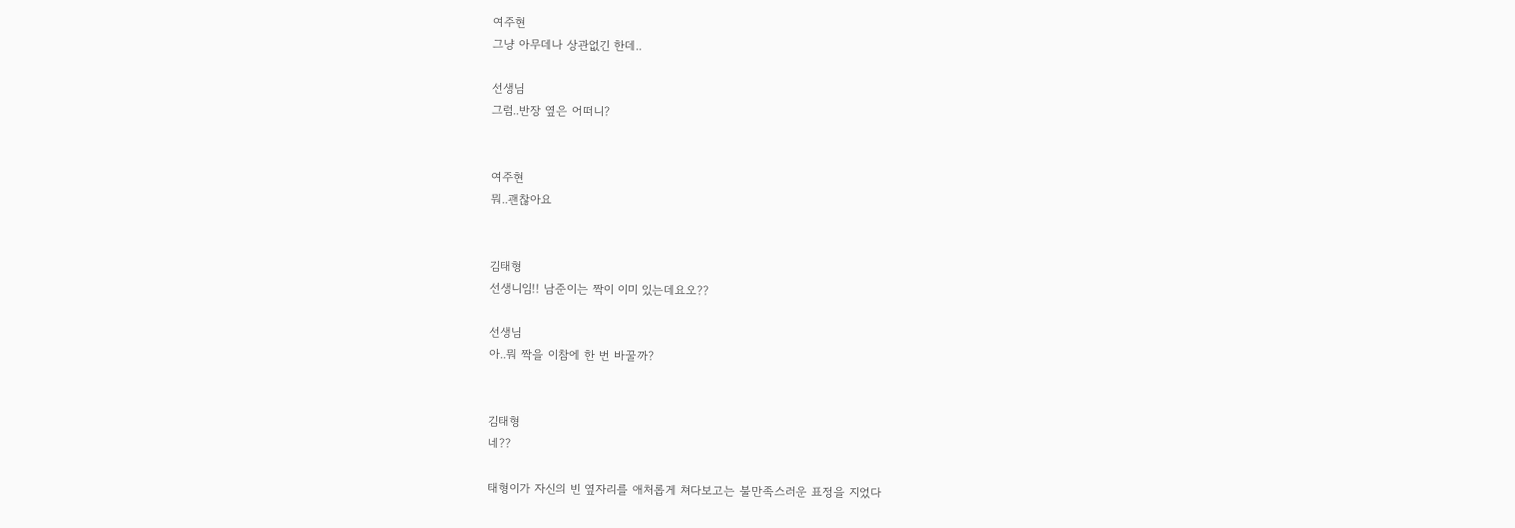여주현
그냥 아무데나 상관없긴 한데..

선생님
그럼..반장 옆은 어떠니?


여주현
뭐..괜찮아요


김태형
선생니임!! 남준이는 짝이 이미 있는데요오??

선생님
아..뭐 짝을 이참에 한 번 바꿀까?


김태형
네??

태형이가 자신의 빈 옆자리를 애처롭게 쳐다보고는 불만족스러운 표정을 지었다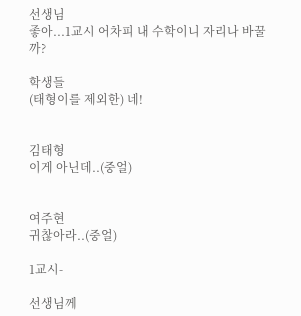선생님
좋아...1교시 어차피 내 수학이니 자리나 바꿀까?

학생들
(태형이를 제외한) 네!


김태형
이게 아닌데..(중얼)


여주현
귀찮아라..(중얼)

1교시-

선생님께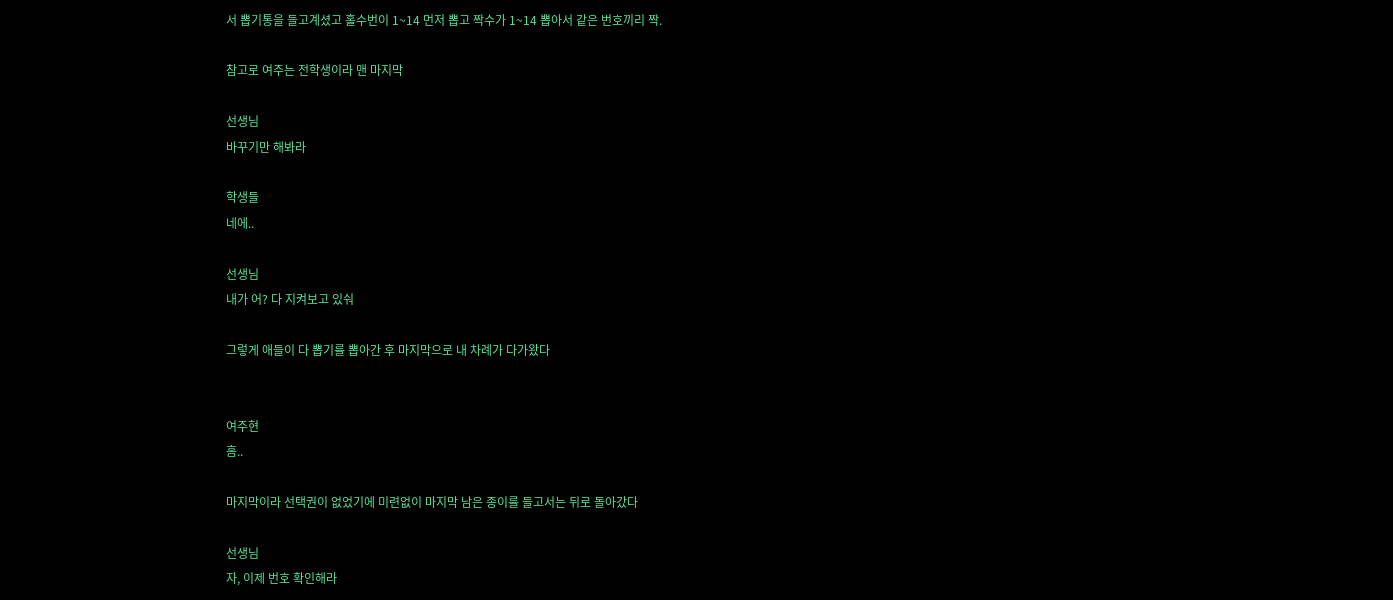서 뽑기통을 들고계셨고 홀수번이 1~14 먼저 뽑고 짝수가 1~14 뽑아서 같은 번호끼리 짝.

참고로 여주는 전학생이라 맨 마지막

선생님
바꾸기만 해봐라

학생들
네에..

선생님
내가 어? 다 지켜보고 있숴

그렇게 애들이 다 뽑기를 뽑아간 후 마지막으로 내 차례가 다가왔다


여주현
흠..

마지막이라 선택권이 없었기에 미련없이 마지막 남은 종이를 들고서는 뒤로 돌아갔다

선생님
자, 이제 번호 확인해라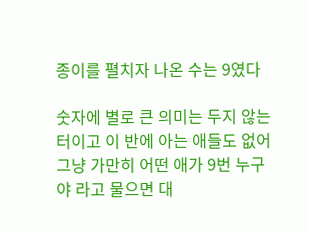종이를 펼치자 나온 수는 9였다

숫자에 별로 큰 의미는 두지 않는 터이고 이 반에 아는 애들도 없어 그냥 가만히 어떤 애가 9번 누구야 라고 물으면 대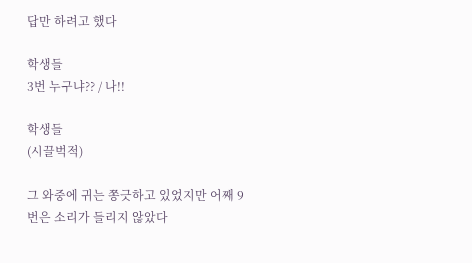답만 하려고 했다

학생들
3번 누구냐?? / 나!!

학생들
(시끌벅적)

그 와중에 귀는 쫑긋하고 있었지만 어째 9번은 소리가 들리지 않았다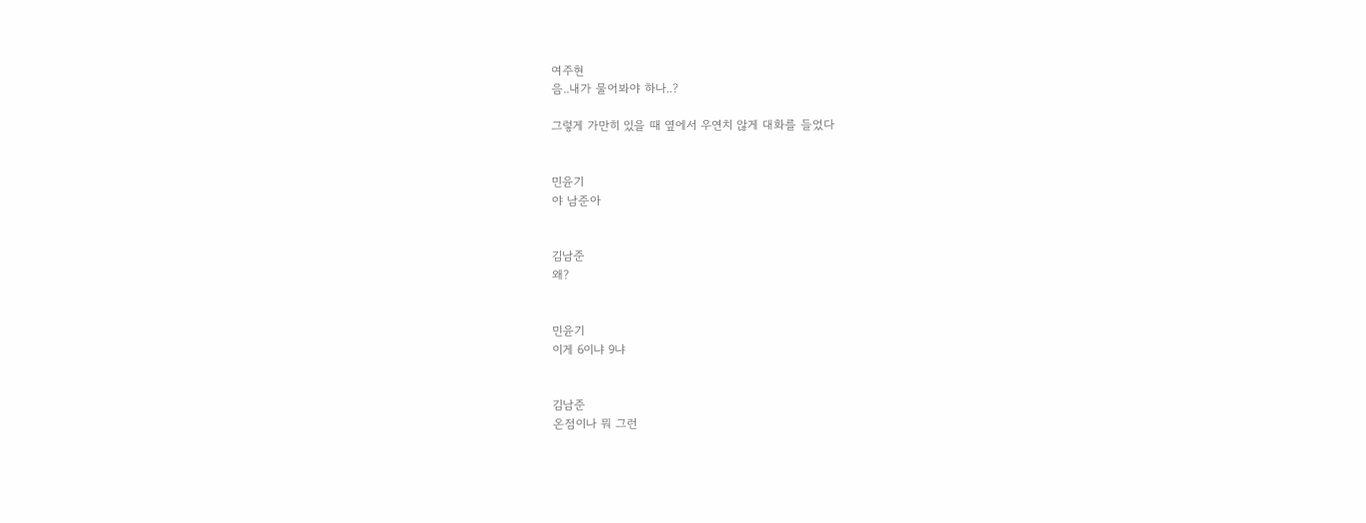여주현
음..내가 물어봐야 하나..?

그렇게 가만히 있을 때 옆에서 우연치 않게 대화를 들었다


민윤기
야 남준아


김남준
왜?


민윤기
이게 6이냐 9냐


김남준
온점이나 뭐 그런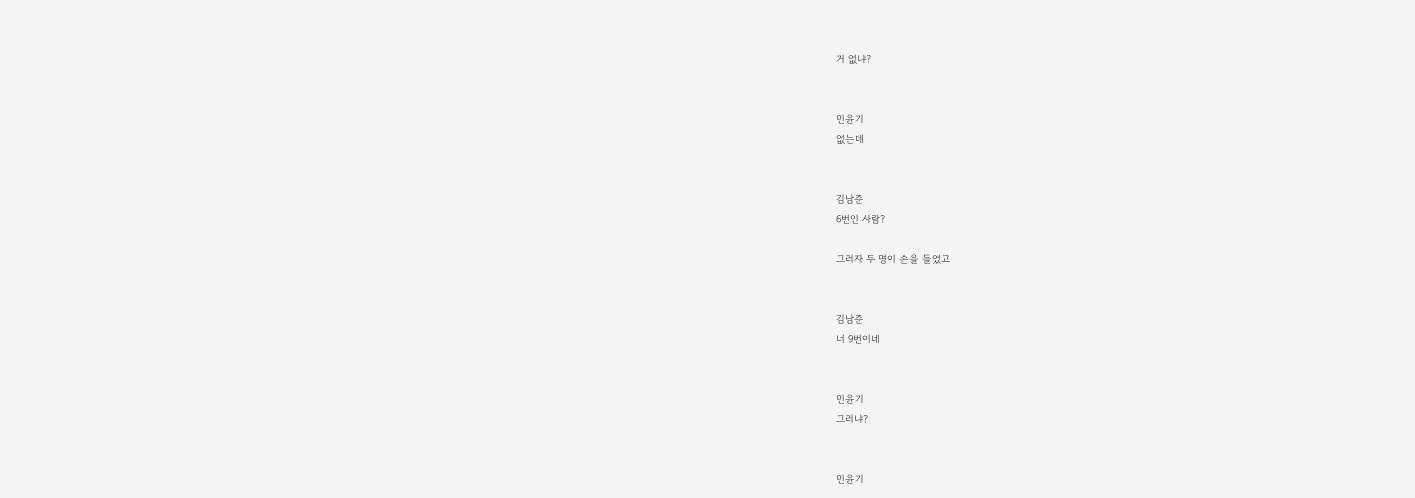거 없냐?


민윤기
없는데


김남준
6번인 사람?

그러자 두 명이 손을 들었고


김남준
너 9번이네


민윤기
그러냐?


민윤기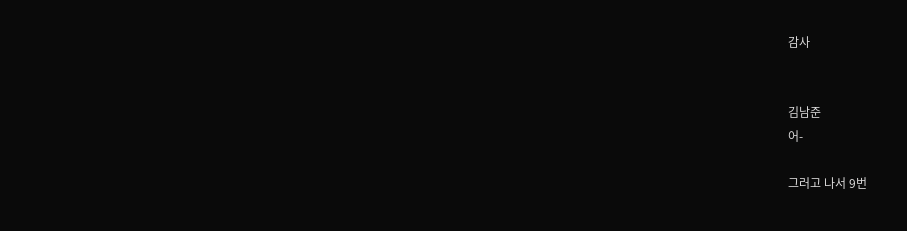감사


김남준
어-

그러고 나서 9번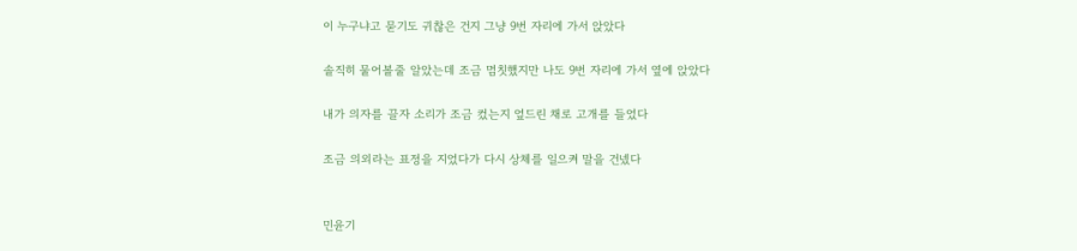이 누구냐고 묻기도 귀찮은 건지 그냥 9번 자리에 가서 앉았다

솔직히 물어볼줄 알았는데 조금 멈칫했지만 나도 9번 자리에 가서 옆에 앉았다

내가 의자를 끌자 소리가 조금 컸는지 엎드린 채로 고개를 들었다

조금 의외라는 표정을 지었다가 다시 상체를 일으켜 말을 건넸다


민윤기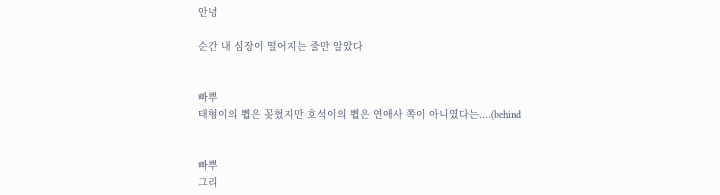안녕

순간 내 심장이 떨어지는 줄만 알았다


빠뿌
태형이의 쀨은 꽂혔지만 호석이의 쀨은 연애사 쪽이 아니였다는....(behind


빠뿌
그리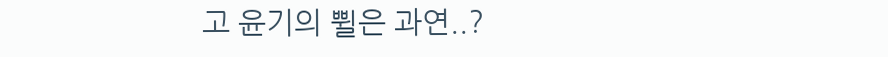고 윤기의 쀨은 과연..?